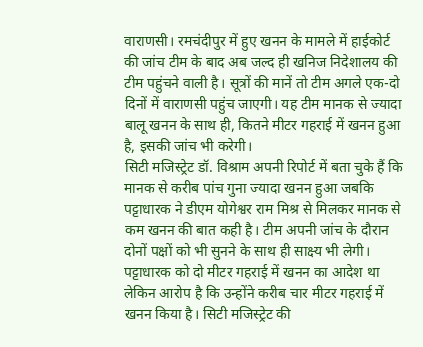वाराणसी। रमचंदीपुर में हुए खनन के मामले में हाईकोर्ट की जांच टीम के बाद अब जल्द ही खनिज निदेशालय की टीम पहुंचने वाली है। सूत्रों की मानें तो टीम अगले एक-दो दिनों में वाराणसी पहुंच जाएगी। यह टीम मानक से ज्यादा बालू खनन के साथ ही, कितने मीटर गहराई में खनन हुआ है, इसकी जांच भी करेगी।
सिटी मजिस्ट्रेट डॉ. विश्राम अपनी रिपोर्ट में बता चुके हैं कि मानक से करीब पांच गुना ज्यादा खनन हुआ जबकि पट्टाधारक ने डीएम योगेश्वर राम मिश्र से मिलकर मानक से कम खनन की बात कही है। टीम अपनी जांच के दौरान दोनों पक्षों को भी सुनने के साथ ही साक्ष्य भी लेगी। पट्टाधारक को दो मीटर गहराई में खनन का आदेश था लेकिन आरोप है कि उन्होंने करीब चार मीटर गहराई में खनन किया है। सिटी मजिस्ट्रेट की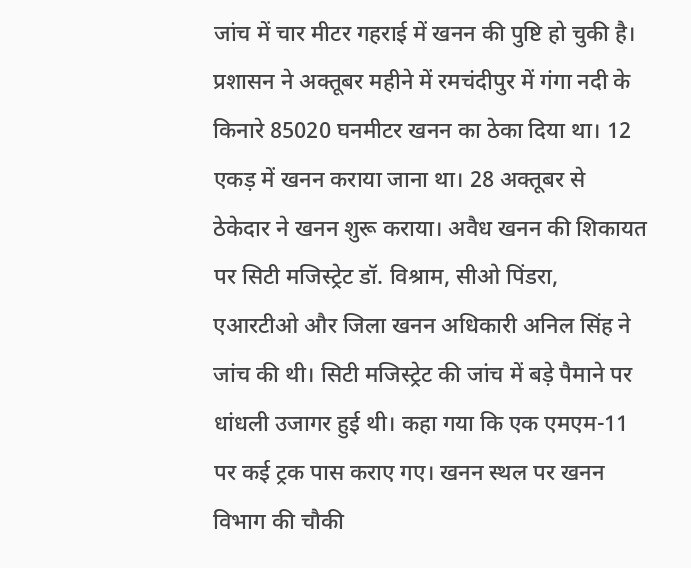जांच में चार मीटर गहराई में खनन की पुष्टि हो चुकी है।
प्रशासन ने अक्तूबर महीने में रमचंदीपुर में गंगा नदी के किनारे 85020 घनमीटर खनन का ठेका दिया था। 12 एकड़ में खनन कराया जाना था। 28 अक्तूबर से ठेकेदार ने खनन शुरू कराया। अवैध खनन की शिकायत पर सिटी मजिस्ट्रेट डॉ. विश्राम, सीओ पिंडरा, एआरटीओ और जिला खनन अधिकारी अनिल सिंह ने जांच की थी। सिटी मजिस्ट्रेट की जांच में बड़े पैमाने पर धांधली उजागर हुई थी। कहा गया कि एक एमएम-11 पर कई ट्रक पास कराए गए। खनन स्थल पर खनन विभाग की चौकी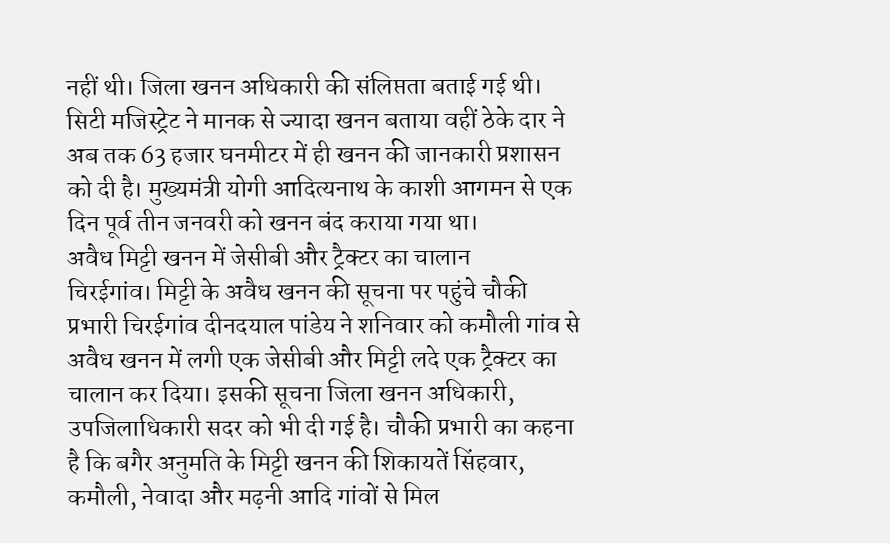नहीं थी। जिला खनन अधिकारी की संलिप्तता बताई गई थी। सिटी मजिस्ट्रेट ने मानक से ज्यादा खनन बताया वहीं ठेके दार ने अब तक 63 हजार घनमीटर में ही खनन की जानकारी प्रशासन को दी है। मुख्यमंत्री योगी आदित्यनाथ के काशी आगमन से एक दिन पूर्व तीन जनवरी को खनन बंद कराया गया था।
अवैध मिट्टी खनन में जेसीबी और ट्रैक्टर का चालान
चिरईगांव। मिट्टी के अवैध खनन की सूचना पर पहुंचे चौकी प्रभारी चिरईगांव दीनदयाल पांडेय ने शनिवार को कमौली गांव से अवैध खनन में लगी एक जेसीबी और मिट्टी लदे एक ट्रैक्टर का चालान कर दिया। इसकी सूचना जिला खनन अधिकारी, उपजिलाधिकारी सदर को भी दी गई है। चौकी प्रभारी का कहना है कि बगैर अनुमति के मिट्टी खनन की शिकायतें सिंहवार, कमौली, नेवादा और मढ़नी आदि गांवों से मिल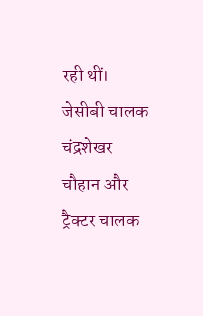रही थीं। जेसीबी चालक चंद्रशेखर चौहान और ट्रैक्टर चालक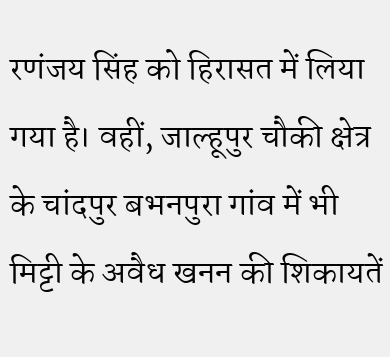रणंजय सिंह को हिरासत में लिया गया है। वहीं, जाल्हूपुर चौकी क्षेत्र के चांदपुर बभनपुरा गांव में भी मिट्टी के अवैध खनन की शिकायतें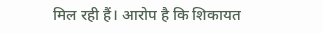मिल रही हैं। आरोप है कि शिकायत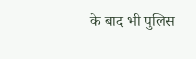के बाद भी पुलिस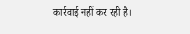कार्रवाई नहीं कर रही है।